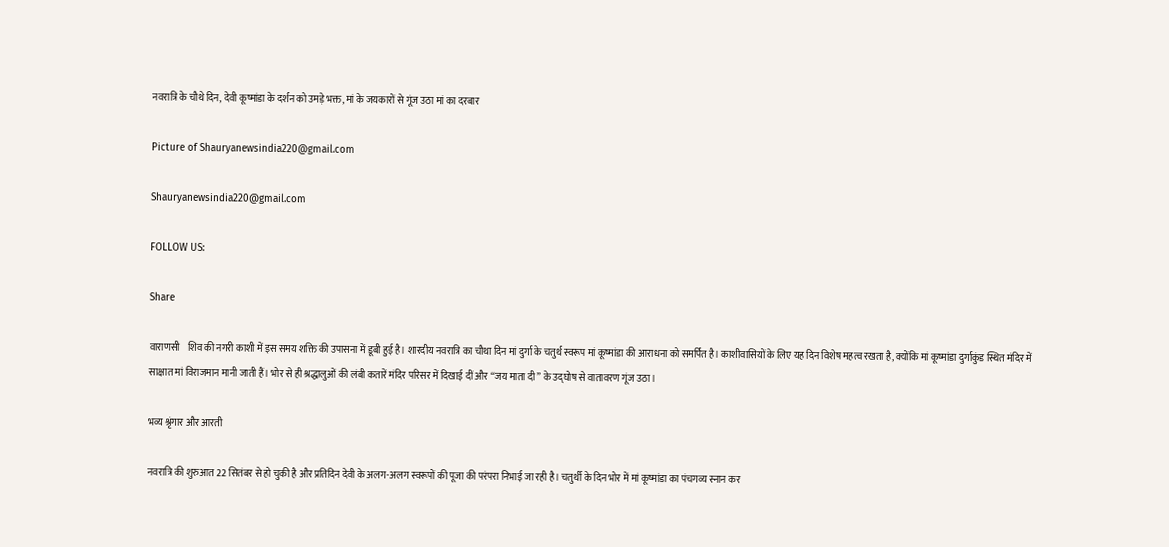नवरात्रि के चौथे दिन, देवी कूष्मांडा के दर्शन को उमड़े भक्त, मां के जयकारों से गूंज उठा मां का दरबार

Picture of Shauryanewsindia220@gmail.com

Shauryanewsindia220@gmail.com

FOLLOW US:

Share

वाराणसी    शिव की नगरी काशी में इस समय शक्ति की उपासना में डूबी हुई है। शारदीय नवरात्रि का चौथा दिन मां दुर्गा के चतुर्थ स्वरूप मां कूष्मांडा की आराधना को समर्पित है। काशीवासियों के लिए यह दिन विशेष महत्व रखता है, क्योंकि मां कूष्मांडा दुर्गाकुंड स्थित मंदिर में साक्षात मां विराजमान मानी जाती हैं। भोर से ही श्रद्धालुओं की लंबी कतारें मंदिर परिसर में दिखाई दीं और “जय माता दी” के उद्घोष से वातावरण गूंज उठा।

भव्य श्रृंगार और आरती

नवरात्रि की शुरुआत 22 सितंबर से हो चुकी है और प्रतिदिन देवी के अलग-अलग स्वरूपों की पूजा की परंपरा निभाई जा रही है। चतुर्थी के दिन भोर में मां कूष्मांडा का पंचगव्य स्नान कर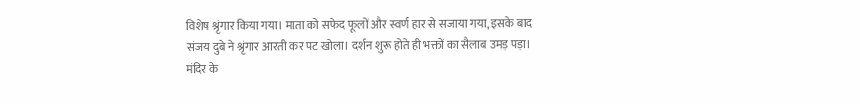विशेष श्रृंगार किया गया। माता को सफेद फूलों और स्वर्ण हार से सजाया गया, इसके बाद संजय दुबे ने श्रृंगार आरती कर पट खोला। दर्शन शुरू होते ही भक्तों का सैलाब उमड़ पड़ा। मंदिर के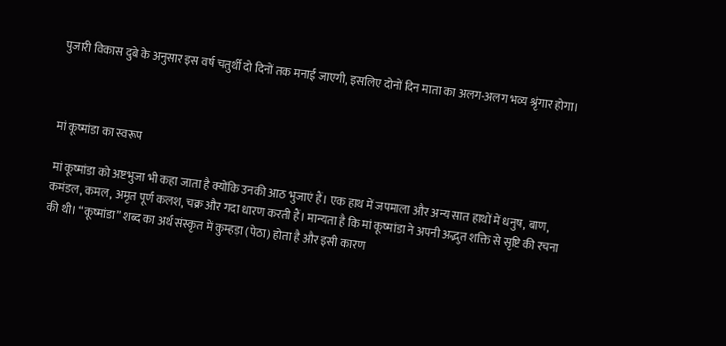पुजारी विकास दुबे के अनुसार इस वर्ष चतुर्थी दो दिनों तक मनाई जाएगी, इसलिए दोनों दिन माता का अलग-अलग भव्य श्रृंगार होगा।



मां कूष्मांडा का स्वरूप

मां कूष्मांडा को अष्टभुजा भी कहा जाता है क्योंकि उनकी आठ भुजाएं हैं। एक हाथ में जपमाला और अन्य सात हाथों में धनुष, बाण, कमंडल, कमल, अमृत पूर्ण कलश, चक्र और गदा धारण करती हैं। मान्यता है कि मां कूष्मांडा ने अपनी अद्भुत शक्ति से सृष्टि की रचना की थी। “कूष्मांडा” शब्द का अर्थ संस्कृत में कुम्हड़ा (पेठा) होता है और इसी कारण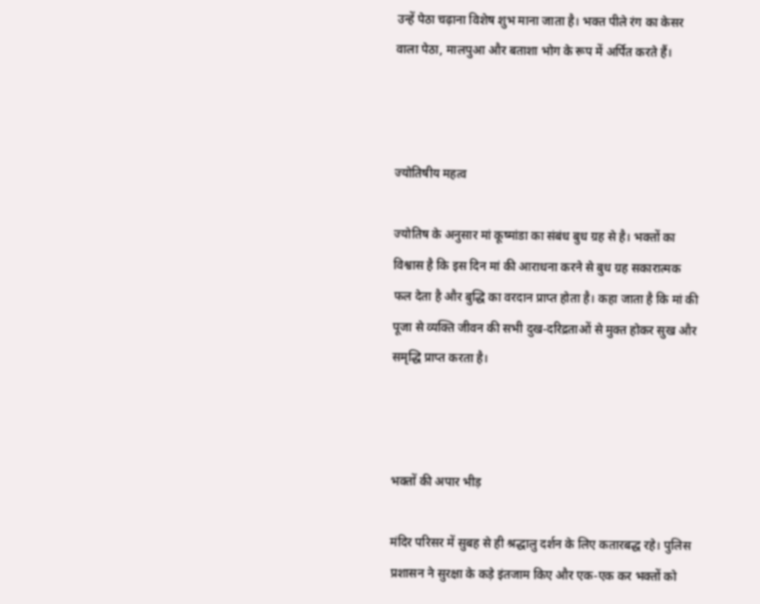उन्हें पेठा चढ़ाना विशेष शुभ माना जाता है। भक्त पीले रंग का केसर वाला पेठा, मालपुआ और बताशा भोग के रूप में अर्पित करते हैं।



ज्योतिषीय महत्व

ज्योतिष के अनुसार मां कूष्मांडा का संबंध बुध ग्रह से है। भक्तों का विश्वास है कि इस दिन मां की आराधना करने से बुध ग्रह सकारात्मक फल देता है और बुद्धि का वरदान प्राप्त होता है। कहा जाता है कि मां की पूजा से व्यक्ति जीवन की सभी दुख-दरिद्रताओं से मुक्त होकर सुख और समृद्धि प्राप्त करता है।



भक्तों की अपार भीड़

मंदिर परिसर में सुबह से ही श्रद्धालु दर्शन के लिए कतारबद्ध रहे। पुलिस प्रशासन ने सुरक्षा के कड़े इंतजाम किए और एक-एक कर भक्तों को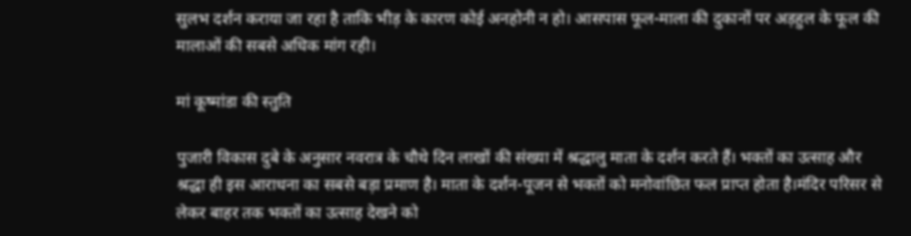सुलभ दर्शन कराया जा रहा है ताकि भीड़ के कारण कोई अनहोनी न हो। आसपास फूल-माला की दुकानों पर अड़हुल के फूल की मालाओं की सबसे अधिक मांग रही।

मां कूष्मांडा की स्तुति

पुजारी विकास दुबे के अनुसार नवरात्र के चौथे दिन लाखों की संख्या में श्रद्धालु माता के दर्शन करते हैं। भक्तों का उत्साह और श्रद्धा ही इस आराधना का सबसे बड़ा प्रमाण है। माता के दर्शन-पूजन से भक्तों को मनोवांछित फल प्राप्त होता है।मंदिर परिसर से लेकर बाहर तक भक्तों का उत्साह देखने को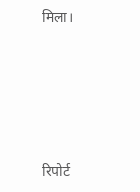मिला।





रिपोर्ट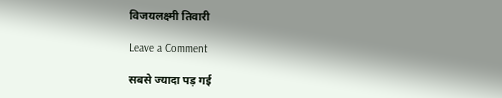विजयलक्ष्मी तिवारी

Leave a Comment

सबसे ज्यादा पड़ गई